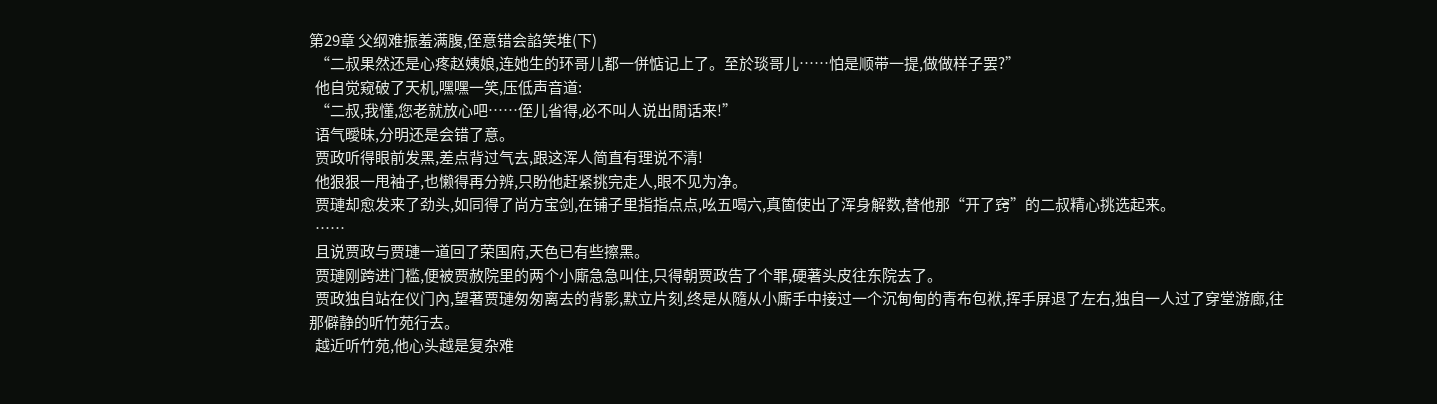第29章 父纲难振羞满腹,侄意错会諂笑堆(下)
  “二叔果然还是心疼赵姨娘,连她生的环哥儿都一併惦记上了。至於琰哥儿……怕是顺带一提,做做样子罢?”
  他自觉窥破了天机,嘿嘿一笑,压低声音道:
  “二叔,我懂,您老就放心吧……侄儿省得,必不叫人说出閒话来!”
  语气曖昧,分明还是会错了意。
  贾政听得眼前发黑,差点背过气去,跟这浑人简直有理说不清!
  他狠狠一甩袖子,也懒得再分辨,只盼他赶紧挑完走人,眼不见为净。
  贾璉却愈发来了劲头,如同得了尚方宝剑,在铺子里指指点点,吆五喝六,真箇使出了浑身解数,替他那“开了窍”的二叔精心挑选起来。
  ……
  且说贾政与贾璉一道回了荣国府,天色已有些擦黑。
  贾璉刚跨进门槛,便被贾赦院里的两个小廝急急叫住,只得朝贾政告了个罪,硬著头皮往东院去了。
  贾政独自站在仪门內,望著贾璉匆匆离去的背影,默立片刻,终是从隨从小廝手中接过一个沉甸甸的青布包袱,挥手屏退了左右,独自一人过了穿堂游廊,往那僻静的听竹苑行去。
  越近听竹苑,他心头越是复杂难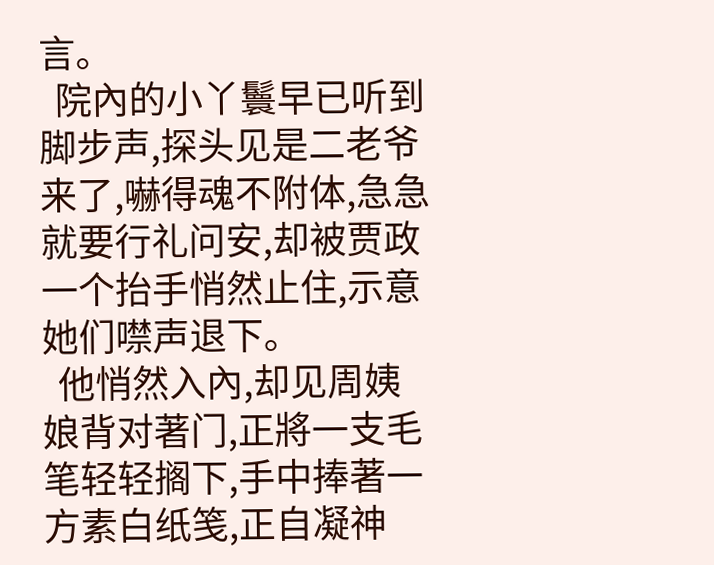言。
  院內的小丫鬟早已听到脚步声,探头见是二老爷来了,嚇得魂不附体,急急就要行礼问安,却被贾政一个抬手悄然止住,示意她们噤声退下。
  他悄然入內,却见周姨娘背对著门,正將一支毛笔轻轻搁下,手中捧著一方素白纸笺,正自凝神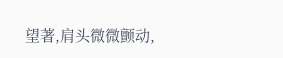望著,肩头微微颤动,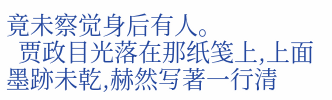竟未察觉身后有人。
  贾政目光落在那纸笺上,上面墨跡未乾,赫然写著一行清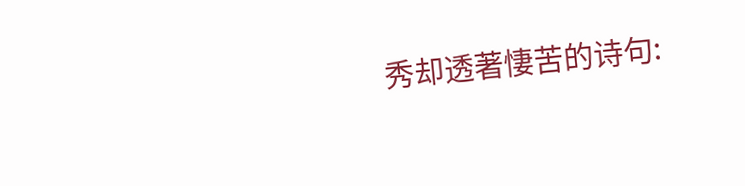秀却透著悽苦的诗句: